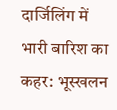दार्जिलिंग में भारी बारिश का कहर: भूस्खलन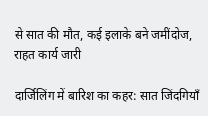से सात की मौत, कई इलाके बने जमींदोज, राहत कार्य जारी

दार्जिलिंग में बारिश का कहर: सात जिंदगियाँ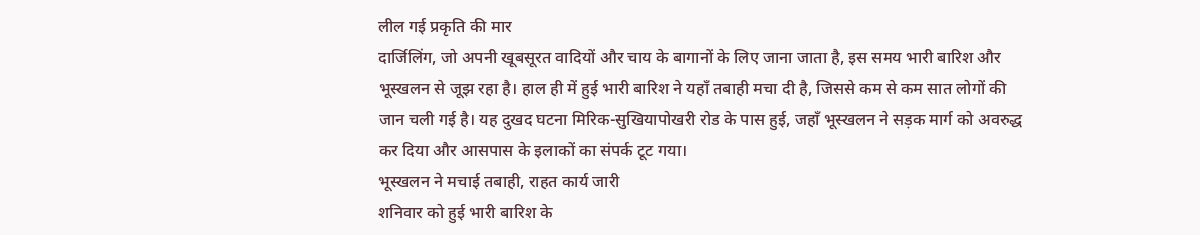लील गई प्रकृति की मार
दार्जिलिंग, जो अपनी खूबसूरत वादियों और चाय के बागानों के लिए जाना जाता है, इस समय भारी बारिश और भूस्खलन से जूझ रहा है। हाल ही में हुई भारी बारिश ने यहाँ तबाही मचा दी है, जिससे कम से कम सात लोगों की जान चली गई है। यह दुखद घटना मिरिक-सुखियापोखरी रोड के पास हुई, जहाँ भूस्खलन ने सड़क मार्ग को अवरुद्ध कर दिया और आसपास के इलाकों का संपर्क टूट गया।
भूस्खलन ने मचाई तबाही, राहत कार्य जारी
शनिवार को हुई भारी बारिश के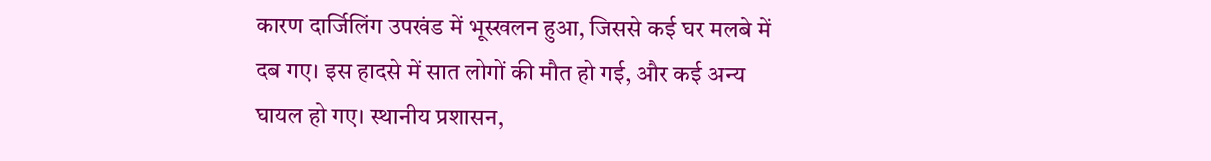कारण दार्जिलिंग उपखंड में भूस्खलन हुआ, जिससे कई घर मलबे में दब गए। इस हादसे में सात लोगों की मौत हो गई, और कई अन्य घायल हो गए। स्थानीय प्रशासन,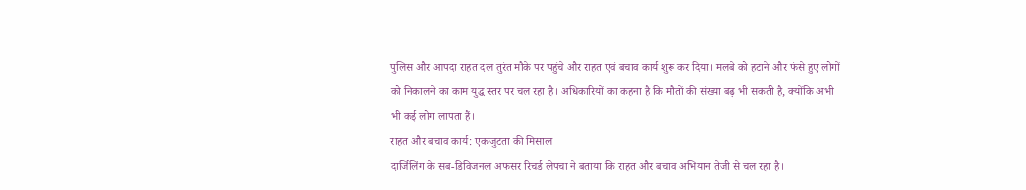पुलिस और आपदा राहत दल तुरंत मौके पर पहुंचे और राहत एवं बचाव कार्य शुरू कर दिया। मलबे को हटाने और फंसे हुए लोगों को निकालने का काम युद्ध स्तर पर चल रहा है। अधिकारियों का कहना है कि मौतों की संख्या बढ़ भी सकती है, क्योंकि अभी भी कई लोग लापता हैं।
राहत और बचाव कार्य: एकजुटता की मिसाल
दार्जिलिंग के सब-डिविजनल अफसर रिचर्ड लेपचा ने बताया कि राहत और बचाव अभियान तेजी से चल रहा है।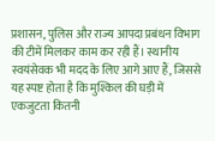प्रशासन, पुलिस और राज्य आपदा प्रबंधन विभाग की टीमें मिलकर काम कर रही हैं। स्थानीय स्वयंसेवक भी मदद के लिए आगे आए हैं, जिससे यह स्पष्ट होता है कि मुश्किल की घड़ी में एकजुटता कितनी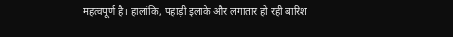महत्वपूर्ण है। हालांकि, पहाड़ी इलाके और लगातार हो रही बारिश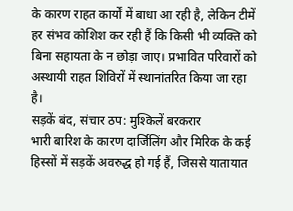के कारण राहत कार्यों में बाधा आ रही है, लेकिन टीमें हर संभव कोशिश कर रही हैं कि किसी भी व्यक्ति को बिना सहायता के न छोड़ा जाए। प्रभावित परिवारों को अस्थायी राहत शिविरों में स्थानांतरित किया जा रहा है।
सड़कें बंद, संचार ठप: मुश्किलें बरकरार
भारी बारिश के कारण दार्जिलिंग और मिरिक के कई हिस्सों में सड़कें अवरुद्ध हो गई हैं, जिससे यातायात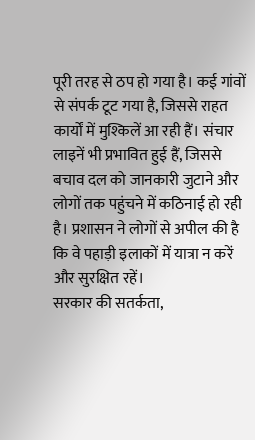पूरी तरह से ठप हो गया है। कई गांवों से संपर्क टूट गया है, जिससे राहत कार्यों में मुश्किलें आ रही हैं। संचार लाइनें भी प्रभावित हुई हैं, जिससे बचाव दल को जानकारी जुटाने और लोगों तक पहुंचने में कठिनाई हो रही है। प्रशासन ने लोगों से अपील की है कि वे पहाड़ी इलाकों में यात्रा न करें और सुरक्षित रहें।
सरकार की सतर्कता,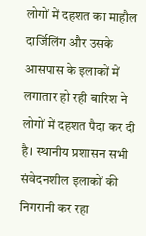लोगों में दहशत का माहौल
दार्जिलिंग और उसके आसपास के इलाकों में लगातार हो रही बारिश ने लोगों में दहशत पैदा कर दी है। स्थानीय प्रशासन सभी संवेदनशील इलाकों की निगरानी कर रहा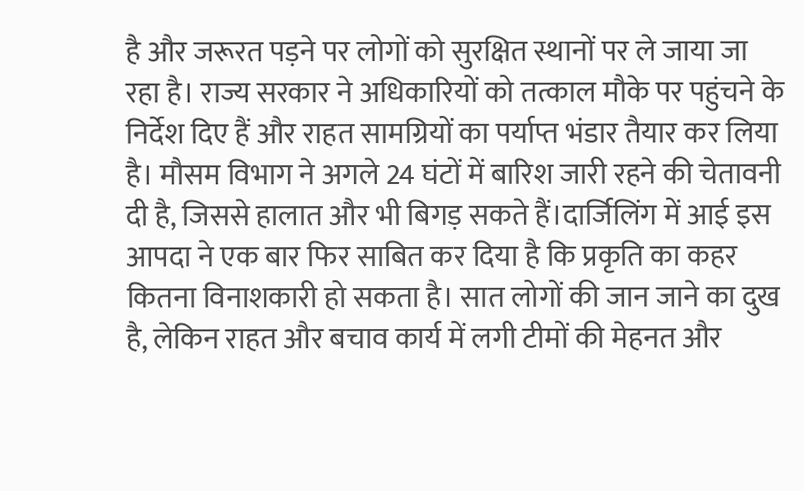है और जरूरत पड़ने पर लोगों को सुरक्षित स्थानों पर ले जाया जा रहा है। राज्य सरकार ने अधिकारियों को तत्काल मौके पर पहुंचने के निर्देश दिए हैं और राहत सामग्रियों का पर्याप्त भंडार तैयार कर लिया है। मौसम विभाग ने अगले 24 घंटों में बारिश जारी रहने की चेतावनी दी है, जिससे हालात और भी बिगड़ सकते हैं।दार्जिलिंग में आई इस आपदा ने एक बार फिर साबित कर दिया है कि प्रकृति का कहर कितना विनाशकारी हो सकता है। सात लोगों की जान जाने का दुख है, लेकिन राहत और बचाव कार्य में लगी टीमों की मेहनत और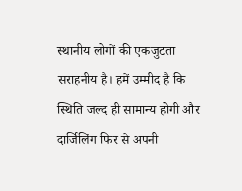स्थानीय लोगों की एकजुटता सराहनीय है। हमें उम्मीद है कि स्थिति जल्द ही सामान्य होगी और दार्जिलिंग फिर से अपनी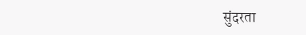सुंदरता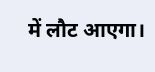में लौट आएगा।